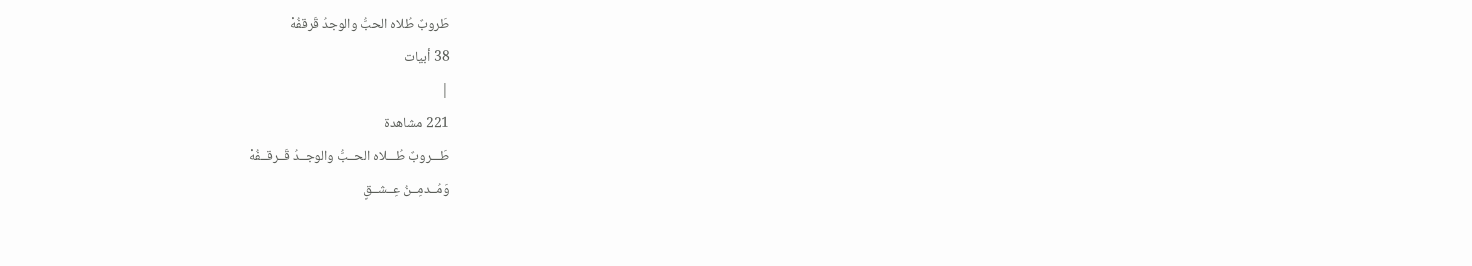طَروبٌ طُلاه الحبُّ والوجدُ قَرقفُهْ
38 أبيات
|
221 مشاهدة
طَـــروبٌ طُـــلاه الحــبُّ والوجــدُ قَــرقــفُهْ
وَمُــدمِــنُ عِــشــقٍ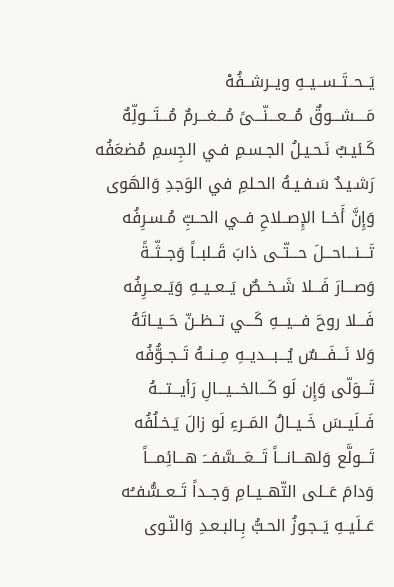يَــحــتَــســيــهِ ويــرشــفُهْ
مَــــشـــوقٌ مُـــعـــنّـــىً مُـــغـــرمٌ مُـــتَـــولِّهٌ
كَـئيـبٌ نَـحـيـلُ الجـسـمِ فـي الجِسمِ مُضعَفُه
رَشـيـدٌ سَـفـيـهُ الحـلمِ في الوَجدِ وَالهَوى
وَإِنَّ أَخــا الإِصــلاحِ فــي الحــبِّ مُـسـرِفُه
تَـــنـــاحـــلَ حـــتّــى ذابَ قَــلبــاً وَجــثّــةً
وَصـــارَ فَـــلا شَــخــصٌ يَــعــيــهِ وَيَــعــرِفُه
فَـــلا روحَ فـــيـــهِ كَـــي تــظــنّ حَــيــاتَهُ
وَلا نَـــفَـــسٌ يُـــبـــديــهِ مِــنــهُ تَــجــوُّفُه
تَـــوَلّى وَإِن لَو كَـــالخـــيـــالِ رَأيـــتـــهُ
فَــلَيــسَ خَــيــالُ المَــرءِ لَو زالَ يَـخـلُفُه
تَـــولَّع وَلهـــانـــاً تَـــعَـــسَّفـــَ هـــائِمـــاً
وَدامَ عَــلى التّهــيــامِ وَجــداً تَــعــسُّفــُه
عَــلَيــهِ يَــجـوزُ الحـبُّ بِـالبـعـدِ وَالنّـوى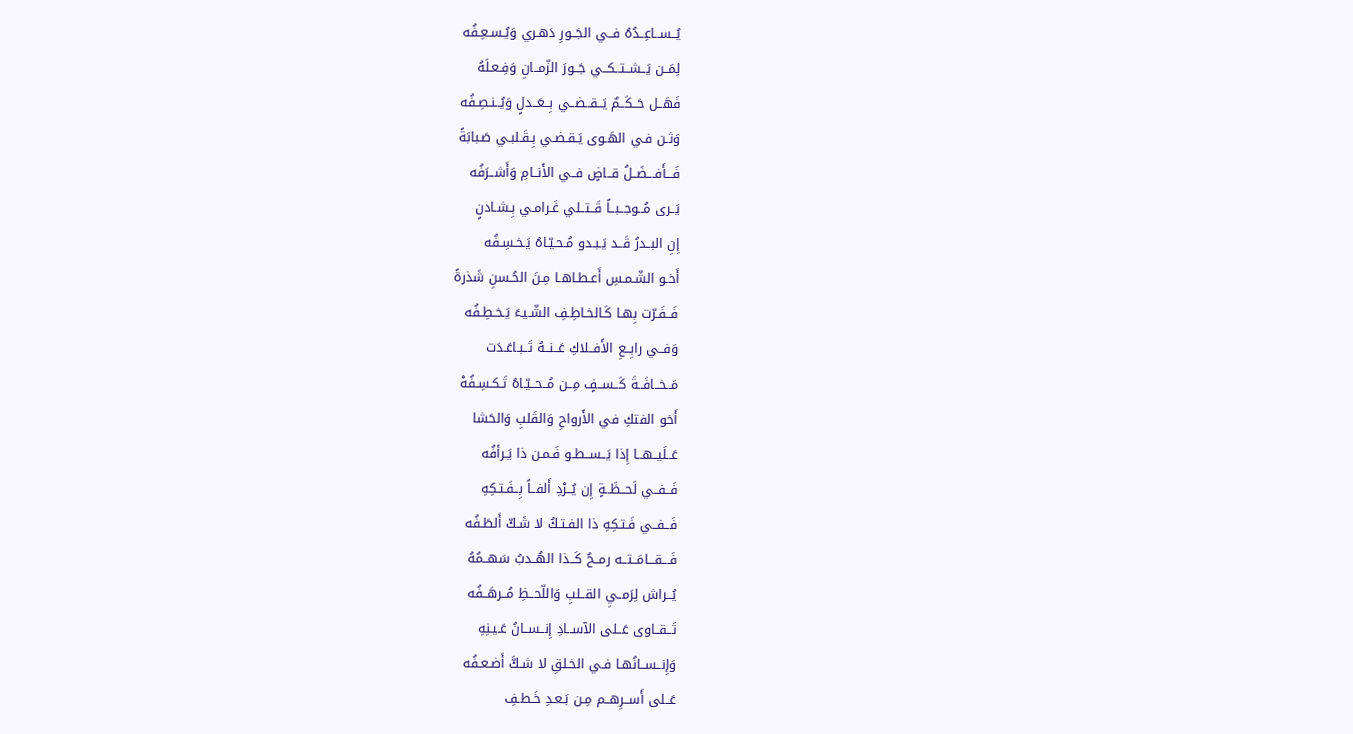يُــســاعِــدُهُ فــي الجَــورِ دَهـري وَيُـسـعِـفُه
لِمَــن يَــشــتــكــي جَــورَ الزّمــانِ وَفِـعـلَهُ
فَهَــل حَــكَــمٌ يَــقــضــي بِــعَــدلٍ وَيُــنـصِـفُه
وَثـن فـي الهَـوى يَـقـضـي بِـقَـلبـي صَـبابَةً
فَـــأَفـــضَــلُ قــاضٍ فــي الأَنــامِ وَأَشــرَفُه
يَــرى مُــوجــبــاً قَــتــلي غَـرامـي بِـشـادنٍ
إِنِ البــدرُ قَــد يَـبـدو مُـحـيّـاهُ يَـخـسِـفُه
أَخـو الشّـمـسِ أَعـطـاهـا مِـنَ الحُـسنِ شَذرةً
فَــفَـرّت بِهـا كَـالخـاطِـفِ الشّـيـءَ يَـخـطِـفُه
وَفــي رابِــعِ الأَفــلاكِ عَــنــهُ تَــبـاعَـدَت
مَــخــافَــةَ كَــســفٍ مِــن مُــحــيّـاهُ تَـكـسِـفُهْ
أَخو الفتكِ في الأَرواحِ وَالقَلبِ وَالحَشا
عَــلَيــهــا إِذا يَــســطـو فَـمـن ذا يَـرأفُه
فَــفــي لَحــظَــةٍ إِن يُــرْدِ أَلفــاً بِــفَـتـكِهِ
فَــفــي فَـتـكِهِ ذا الفـتـكُ لا شَـكّ أَلطَـفُه
فَـــقـــامَــتــه رمــحٌ كَــذا الهُــدبُ سَهــمُهُ
يُــراش لِرَمــيِ القــلبِ وَاللّحــظِ مُــرهَــفُه
تَــقــاوى عَــلى الآســادِ إِنــســانُ عَـيـنِهِ
وَإِنــســانُهـا فـي الخـلقِ لا شـكَّ أَضـعـفُه
عَــلى أَســرِهــم مِـن بَـعـدِ خَـطـفِ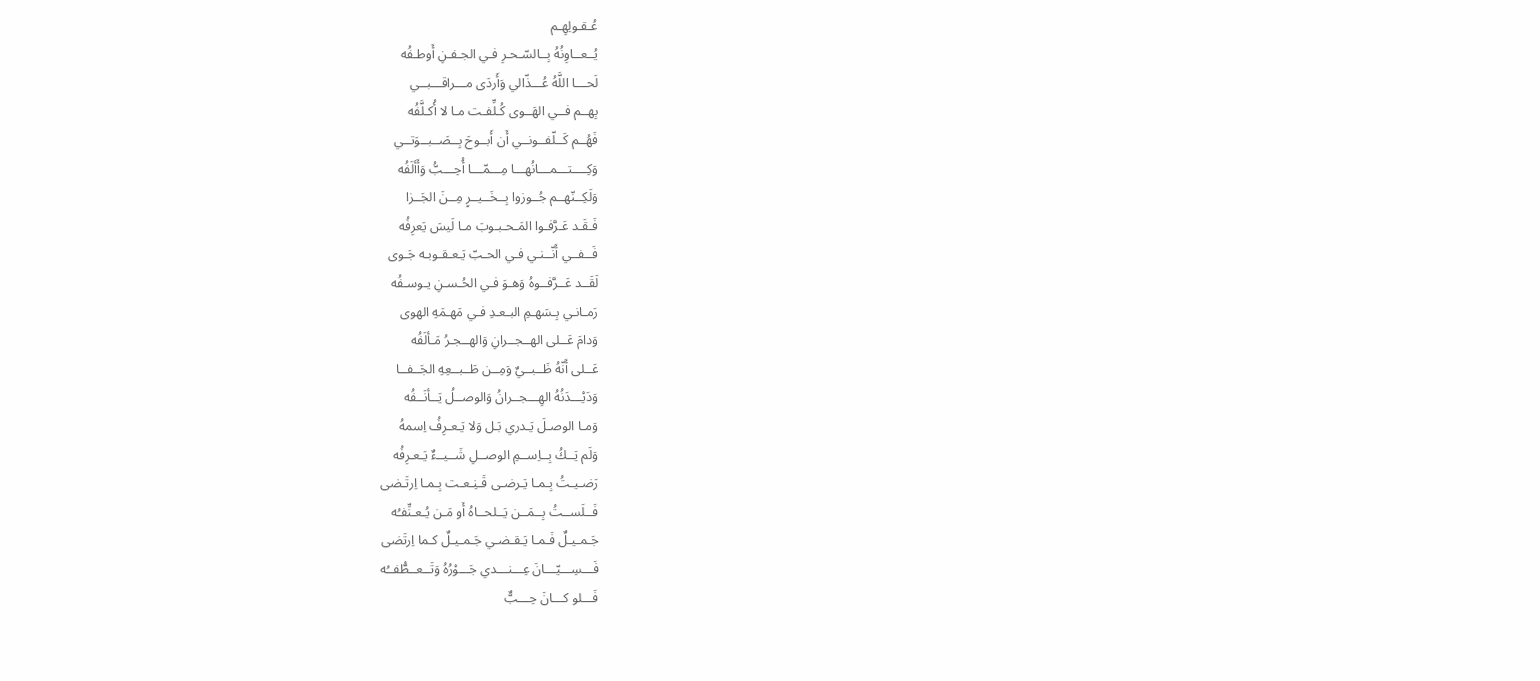عُـقـولِهِـم
يُــعــاوِنُهُ بِــالسّـحـرِ فـي الجـفـنِ أَوطـفُه
لَحـــا اللَّهُ عُـــذّالي وَأَردَى مـــراقـــبــي
بِهــم فــي الهَــوى كُـلِّفـت مـا لا أُكـلَّفُه
فَهُــم كَــلّفــونــي أَن أَبــوحَ بِــصَــبــوَتــي
وَكِــــتـــمـــانُهـــا مِـــمّـــا أُحِـــبُّ وَأَألَفُه
وَلَكِــنّهــم جُــوزوا بِــخَــيــرٍ مِــنَ الجَــزا
فَـقَـد عَـرَّفـوا المَـحـبـوبَ مـا لَيسَ يَعرِفُه
فَــفــي أَنّــنـي فـي الحـبّ يَـعـقـوبـه جَـوى
لَقَــد عَــرَّفــوهُ وَهـوَ فـي الحُـسـنِ يـوسـفُه
رَمـانـي بِـسَهـمِ البـعـدِ فـي مَهـمَهِ الهوى
وَدامَ عَــلى الهــجــرانِ وَالهــجـرُ مَـألَفُه
عَــلى أَنّهُ ظَــبــيٌ وَمِــن طَــبــعِهِ الجَــفــا
وَدَيْـــدَنُهُ الهِـــجــرانُ وَالوصــلُ يَــأنَــفُه
وَمـا الوصـلَ يَـدري بَـل وَلا يَـعـرِفُ اِسمهُ
وَلَم يَــكُ بِــاِســمِ الوصــلِ شَــيــءٌ يَـعـرِفُه
رَضـيـتُ بِـمـا يَـرضـى قَـنِـعـت بِـمـا اِرتَـضى
فَــلَســتُ بِــمَــن يَــلحــاهُ أَو مَـن يُـعـنِّفـُه
جَـمـيـلٌ فَـمـا يَـقـضـي جَـمـيـلٌ كـما اِرتَضى
فَـــسِـــيّـــانَ عِـــنـــدي جَـــوْرُهُ وَتَــعــطُّفــُه
فَـــلو كـــانَ حِـــبٌّ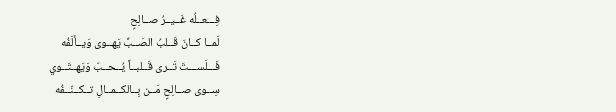فِـــعــلُه غَــيــرُ صــالِحٍ
لَمــا كــانَ قَــلبُ الصَــبِّ يَهــوى وَيــألَفُه
فَـــلَســـتَ تَــرى قَــلبــاً يُــحــبّ وَيَهــتَــوي
سِــوى صــالِحٍ مَــن بِــالكــمــالِ تــكــنّــفُه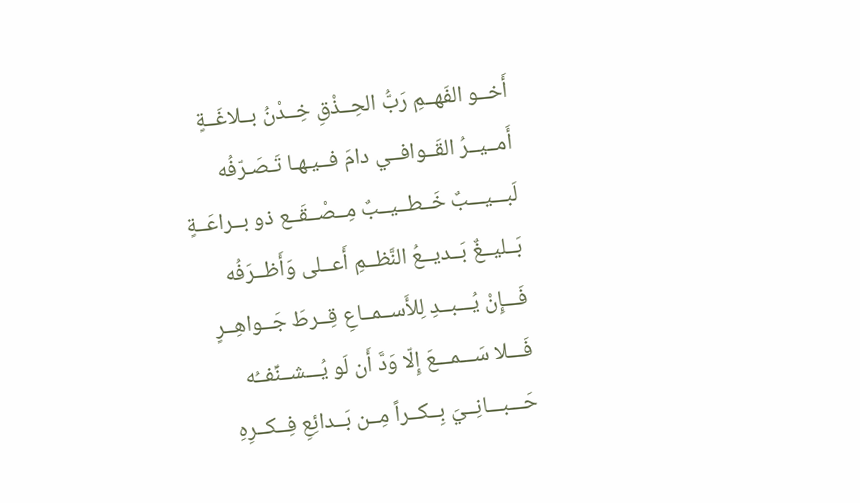أَخــو الفَهــمِ رَبُّ الحِــذْقِ خِــدْنُ بــلاغَــةٍ
أَمــيــرُ القَــوافــي دامَ فــيـهـا تَـصَـرّفُه
لَبـــيـــبٌ خَــطــيــبٌ مِــصْــقَــع ذو بــراعَــةٍ
بَــليــغٌ بَــديــعُ النَّظــمِ أَعــلى وَأَظــرَفُه
فَـــإِنْ يُـــبــدِ لِلأَســمــاعِ قِــرطَ جَــواهِــرٍ
فَـــلا سَـــمـــعَ إِلّا وَدَّ أَن لَو يُـــشــنِّفــُه
حَـــبـــانِــيَ بِــكــراً مِــن بَــدائِعِ فِــكــرِهِ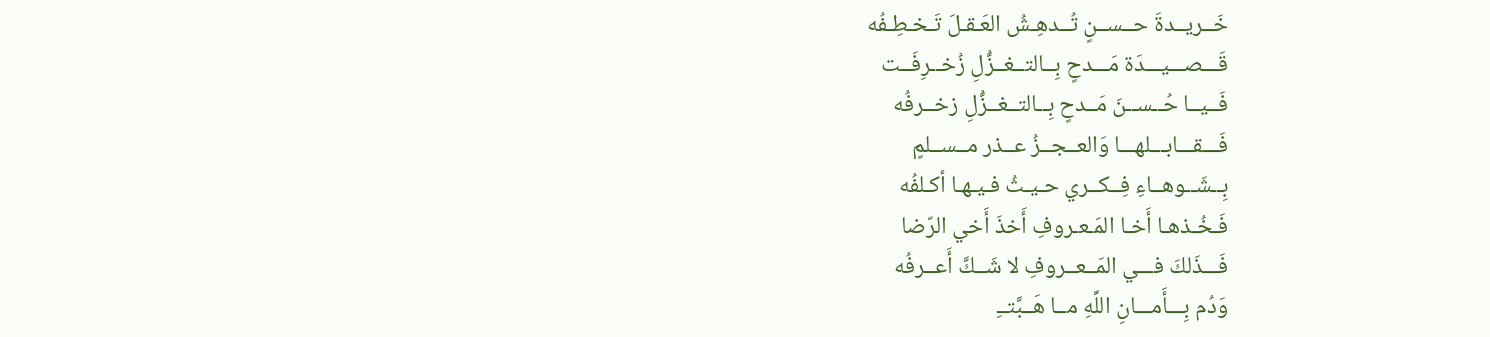خَــريــدةَ حــســنٍ تُــدهِـشُ العَـقـلَ تَـخـطِـفُه
قَـــصـــيـــدَة مَـــدحٍ بِــالتــغــزُّلِ زُخــرِفَــت
فَــيــا حُــســنَ مَــدحٍ بِــالتــغــزُّلِ زخــرفُه
فَـــقـــابـــلهـــا وَالعــجــزُ عــذر مــســلمٍ
بِــشَــوهــاءِ فِــكــري حـيـثُ فـيـهـا أكـلفُه
فَـخُـذهـا أَخـا المَـعـروفِ أَخذَ أَخي الرّضا
فَـــذَلكَ فـــي المَــعــروفِ لا شَــكَّ أَعــرفُه
وَدُم بِـــأَمـــانِ اللَّهِ مــا هَــبَّتــِ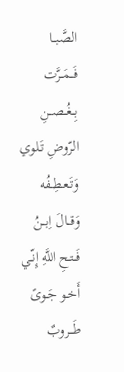الصَّبــا
فَــمَــرَّت بِــغُــصــنِ الرّوضِ تَـلوي وَتَـعـطِـفُه
وَقــالَ اِبــنُ فَــتـحِ اللَّهِ إِنّـي أَخـو جَـوىً
طَـــروبٌ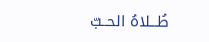طُـــلاهُ الحــبّ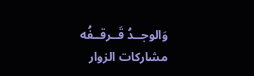وَالوجــدُ قَــرقــفُه
مشاركات الزوار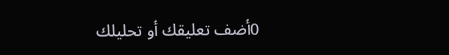0أضف تعليقك أو تحليلك